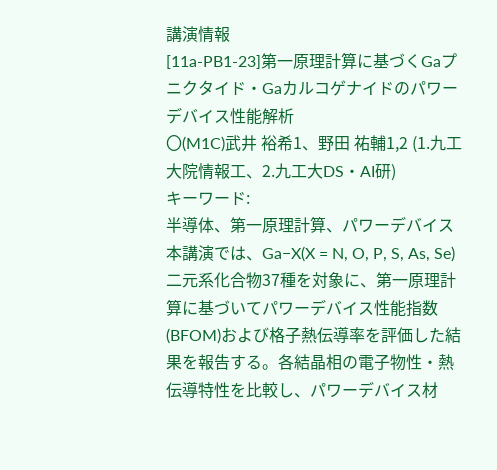講演情報
[11a-PB1-23]第一原理計算に基づくGaプニクタイド・Gaカルコゲナイドのパワーデバイス性能解析
〇(M1C)武井 裕希1、野田 祐輔1,2 (1.九工大院情報工、2.九工大DS・AI研)
キーワード:
半導体、第一原理計算、パワーデバイス
本講演では、Ga−X(X = N, O, P, S, As, Se)二元系化合物37種を対象に、第一原理計算に基づいてパワーデバイス性能指数(BFOM)および格子熱伝導率を評価した結果を報告する。各結晶相の電子物性・熱伝導特性を比較し、パワーデバイス材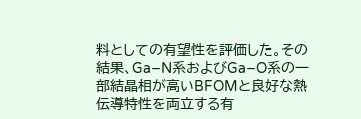料としての有望性を評価した。その結果、Ga−N系およびGa−O系の一部結晶相が高いBFOMと良好な熱伝導特性を両立する有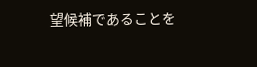望候補であることを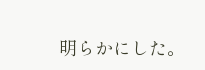明らかにした。